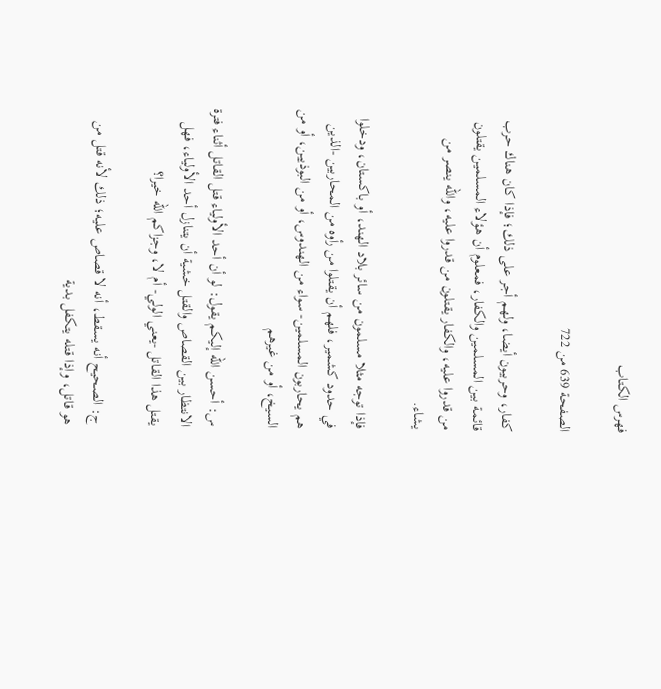فهرس الكتاب

الصفحة 639 من 722

كفار، وحربيون أيضا، ولهم أجر على ذلك؛ فإذا كان هناك حرب قائمة بين المسلمين والكفار، فمعلوم أن هؤلاء المسلمين يقتلون من قدروا عليه، والكفار يقتلون من قدروا عليه، والله ينصر من يشاء.

فإذا توجه مثلا مسلمون من سائر بلاد الهند، أو باكستان، ودخلوا في حدود كشمير، فلهم أن يقتلوا من رأوه من المحاربين -الذين هم يحاربون المسلمين- سواء من الهندوس، أو من البوذيين، أو من السيخ، أو من غيرهم

س: أحسن الله إليكم يقول: لو أن أحد الأولياء قتل القاتل أثناء فترة الانتظار بين القصاص والقتل خشية أن يتنازل أحد الأولياء، فهل يقتل هذا القاتل -يعني الولي- أم لا، وجزاكم الله خيرا؟

ج: الصحيح أنه يسقط، أنه لا قصاص عليه؛ ذلك لأنه قتل من هو قاتل، وإذا قتله يتكفل بدية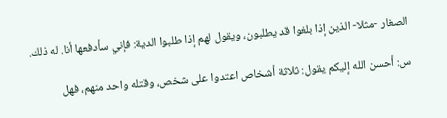الصغار -مثلا- الذين إذا بلغوا قد يطلبون، ويقول لهم إذا طلبوا الدية: فإني سأدفعها أنا. له ذلك.

س: أحسن الله إليكم يقول: ثلاثة أشخاص اعتدوا على شخص، وقتله واحد منهم، فهل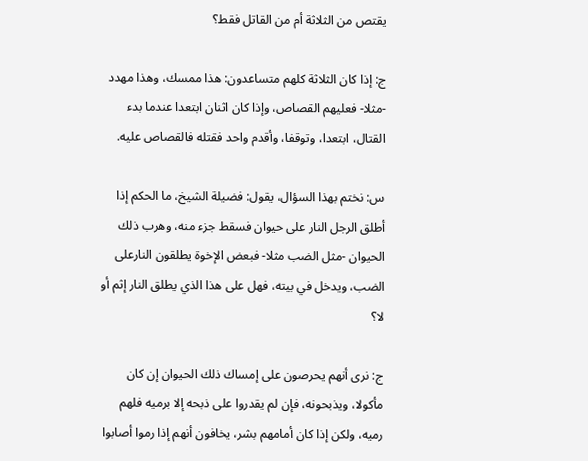يقتص من الثلاثة أم من القاتل فقط؟

ج: إذا كان الثلاثة كلهم متساعدون: هذا ممسك، وهذا مهدد -مثلا- فعليهم القصاص، وإذا كان اثنان ابتعدا عندما بدء القتال، ابتعدا، وتوقفا، وأقدم واحد فقتله فالقصاص عليه.

س: نختم بهذا السؤال، يقول: فضيلة الشيخ، ما الحكم إذا أطلق الرجل النار على حيوان فسقط جزء منه، وهرب ذلك الحيوان -مثل الضب مثلا- فبعض الإخوة يطلقون النارعلى الضب، ويدخل في بيته، فهل على هذا الذي يطلق النار إثم أو لا؟

ج: نرى أنهم يحرصون على إمساك ذلك الحيوان إن كان مأكولا، ويذبحونه، فإن لم يقدروا على ذبحه إلا برميه فلهم رميه، ولكن إذا كان أمامهم بشر، يخافون أنهم إذا رموا أصابوا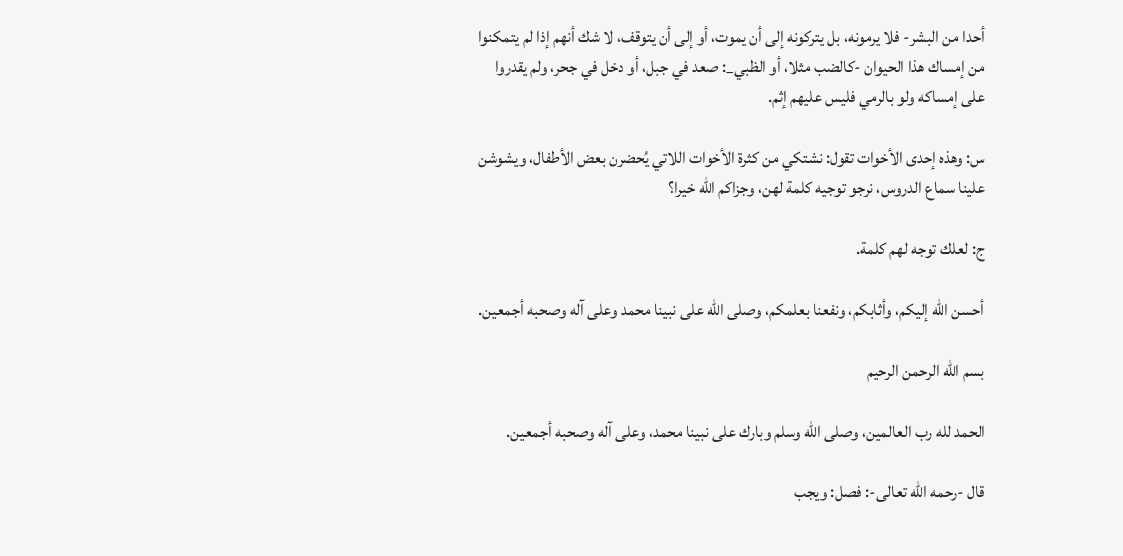أحدا من البشر- فلا يرمونه، بل يتركونه إلى أن يموت، أو إلى أن يتوقف، لا شك أنهم إذا لم يتمكنوا من إمساك هذا الحيوان -كالضب مثلا، أو الظبي_: صعد في جبل، أو دخل في جحر، ولم يقدروا على إمساكه ولو بالرمي فليس عليهم إثم.

س: وهذه إحدى الأخوات تقول: نشتكي من كثرة الأخوات اللاتي يُحضرن بعض الأطفال، ويشوشن علينا سماع الدروس، نرجو توجيه كلمة لهن، وجزاكم الله خيرا؟

ج: لعلك توجه لهم كلمة.

أحسن الله إليكم، وأثابكم، ونفعنا بعلمكم، وصلى الله على نبينا محمد وعلى آله وصحبه أجمعين.

بسم الله الرحمن الرحيم

الحمد لله رب العالمين، وصلى الله وسلم وبارك على نبينا محمد، وعلى آله وصحبه أجمعين.

قال -رحمه الله تعالى-: فصل: ويجب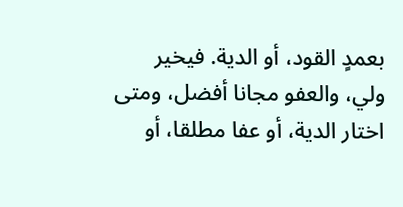بعمدٍ القود، أو الدية. فيخير ولي، والعفو مجانا أفضل، ومتى اختار الدية، أو عفا مطلقا، أو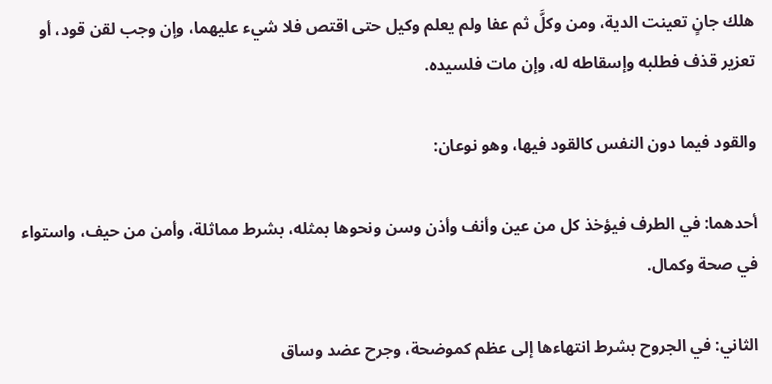هلك جانٍ تعينت الدية، ومن وكلَّ ثم عفا ولم يعلم وكيل حتى اقتص فلا شيء عليهما، وإن وجب لقن قود، أو تعزير قذف فطلبه وإسقاطه له، وإن مات فلسيده.

والقود فيما دون النفس كالقود فيها، وهو نوعان:

أحدهما: في الطرف فيؤخذ كل من عين وأنف وأذن وسن ونحوها بمثله، بشرط مماثلة، وأمن من حيف، واستواء في صحة وكمال.

الثاني: في الجروح بشرط انتهاءها إلى عظم كموضحة، وجرح عضد وساق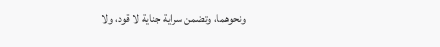ونحوهما، وتضمن سراية جناية لا قود، ولا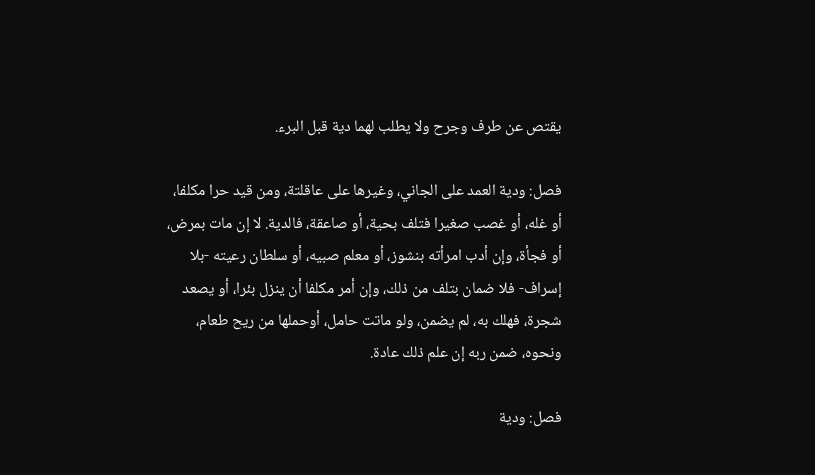يقتص عن طرف وجرح ولا يطلب لهما دية قبل البرء.

فصل: ودية العمد على الجاني، وغيرها على عاقلتة، ومن قيد حرا مكلفا، أو غله، أو غصب صغيرا فتلف بحية، أو صاعقة، فالدية. لا إن مات بمرض، أو فجأة، وإن أدب امرأته بنشوز، أو معلم صبيه، أو سلطان رعيته -بلا إسراف- فلا ضمان بتلف من ذلك، وإن أمر مكلفا أن ينزل بئرا، أو يصعد شجرة، فهلك به، لم يضمن، ولو ماتت حامل، أوحملها من ريح طعام، ونحوه، ضمن ربه إن علم ذلك عادة.

فصل: ودية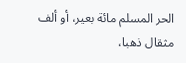الحر المسلم مائة بعير، أو ألف مثقال ذهبا،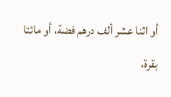أو اثنا عشر ألف درهم فضة، أو مائتا بقرة،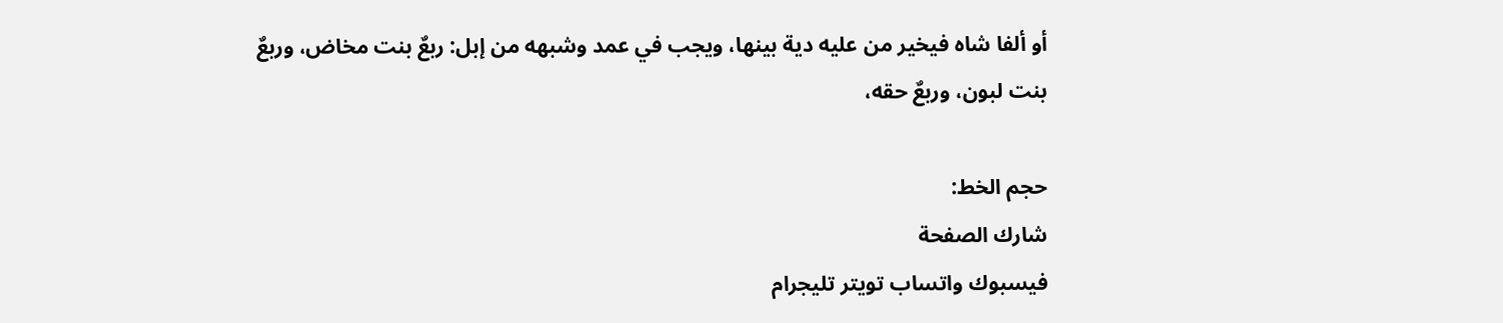أو ألفا شاه فيخير من عليه دية بينها، ويجب في عمد وشبهه من إبل: ربعٌ بنت مخاض، وربعٌ بنت لبون، وربعٌ حقه،

حجم الخط:
شارك الصفحة
فيسبوك واتساب تويتر تليجرام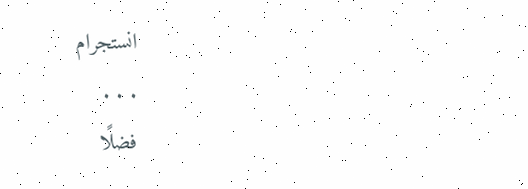انستجرام
. . .
فضلًا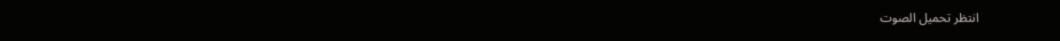انتظر تحميل الصوت